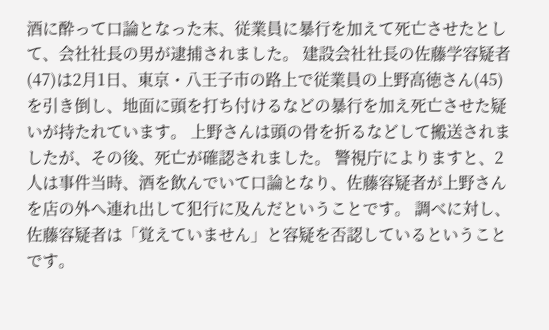酒に酔って口論となった末、従業員に暴行を加えて死亡させたとして、会社社長の男が逮捕されました。 建設会社社長の佐藤学容疑者(47)は2月1日、東京・八王子市の路上で従業員の上野高徳さん(45)を引き倒し、地面に頭を打ち付けるなどの暴行を加え死亡させた疑いが持たれています。 上野さんは頭の骨を折るなどして搬送されましたが、その後、死亡が確認されました。 警視庁によりますと、2人は事件当時、酒を飲んでいて口論となり、佐藤容疑者が上野さんを店の外へ連れ出して犯行に及んだということです。 調べに対し、佐藤容疑者は「覚えていません」と容疑を否認しているということです。